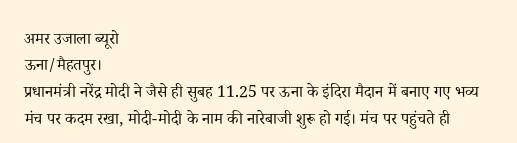अमर उजाला ब्यूरो
ऊना/मैहतपुर।
प्रधानमंत्री नरेंद्र मोदी ने जैसे ही सुबह 11.25 पर ऊना के इंदिरा मैदान में बनाए गए भव्य मंच पर कदम रखा, मोदी-मोदी के नाम की नारेबाजी शुरू हो गई। मंच पर पहुंचते ही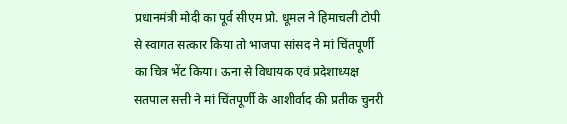प्रधानमंत्री मोदी का पूर्व सीएम प्रो. धूमल ने हिमाचली टोपी से स्वागत सत्कार किया तो भाजपा सांसद ने मां चिंतपूर्णी का चित्र भेंट किया। ऊना से विधायक एवं प्रदेशाध्यक्ष सतपाल सत्ती ने मां चिंतपूर्णी के आशीर्वाद की प्रतीक चुनरी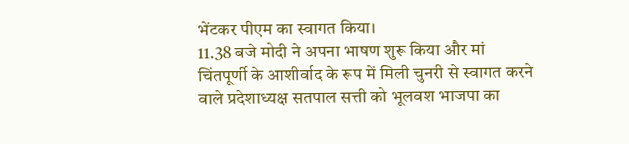भेंटकर पीएम का स्वागत किया।
11.38 बजे मोदी ने अपना भाषण शुरू किया और मां चिंतपूर्णी के आशीर्वाद के रूप में मिली चुनरी से स्वागत करने वाले प्रदेशाध्यक्ष सतपाल सत्ती को भूलवश भाजपा का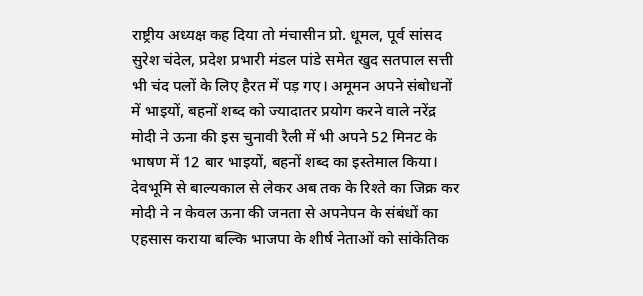राष्ट्रीय अध्यक्ष कह दिया तो मंचासीन प्रो. धूमल, पूर्व सांसद सुरेश चंदेल, प्रदेश प्रभारी मंडल पांडे समेत खुद सतपाल सत्ती भी चंद पलों के लिए हैरत में पड़ गए। अमूमन अपने संबोधनों में भाइयों, बहनों शब्द को ज्यादातर प्रयोग करने वाले नरेंद्र मोदी ने ऊना की इस चुनावी रैली में भी अपने 52 मिनट के भाषण में 12 बार भाइयों, बहनों शब्द का इस्तेमाल किया।
देवभूमि से बाल्यकाल से लेकर अब तक के रिश्ते का जिक्र कर मोदी ने न केवल ऊना की जनता से अपनेपन के संबंधों का एहसास कराया बल्कि भाजपा के शीर्ष नेताओं को सांकेतिक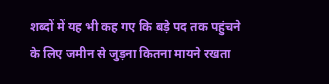शब्दों में यह भी कह गए कि बड़े पद तक पहुंचने के लिए जमीन से जुड़ना कितना मायने रखता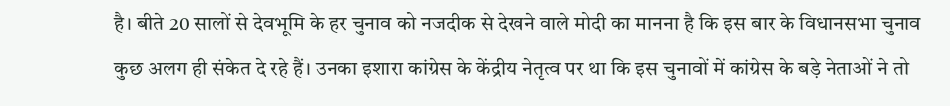है। बीते 20 सालों से देवभूमि के हर चुनाव को नजदीक से देखने वाले मोदी का मानना है कि इस बार के विधानसभा चुनाव कुछ अलग ही संकेत दे रहे हैं। उनका इशारा कांग्रेस के केंद्रीय नेतृत्व पर था कि इस चुनावों में कांग्रेस के बड़े नेताओं ने तो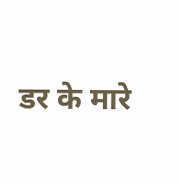डर के मारे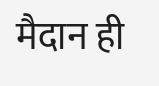मैदान ही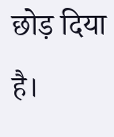छोड़ दिया है।